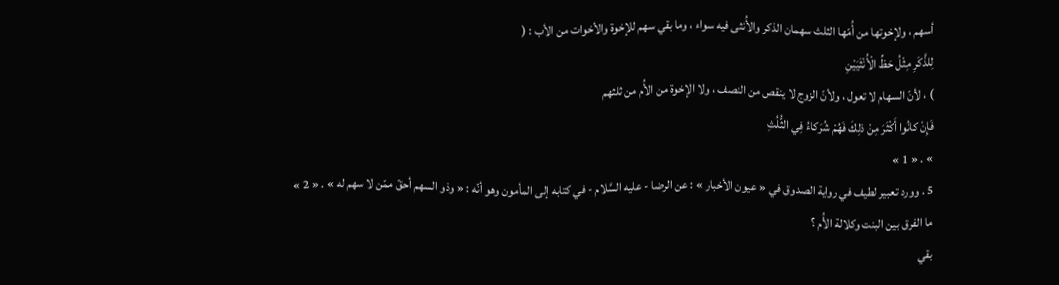أسهم ، ولإخوتها من أُمّها الثلث سهمان الذكر والأُنثى فيه سواء ، وما بقي سهم للإخوة والأخوات من الأب : (
لِلذَّكَرِ مِثْلُ حَظِّ الْأُنْثَيَيْنِ
) ، لأنّ السهام لا تعول ، ولأنّ الزوج لا ينقص من النصف ، ولا الإخوة من الأُم من ثلثهم
فَإِنْ كانُوا أَكْثَرَ مِنْ ذلِكَ فَهُمْ شُرَكاءُ فِي الثُّلُثِ
» . « 1 »
5 . وورد تعبير لطيف في رواية الصدوق في « عيون الأخبار » : عن الرضا - عليه السَّلام - في كتابه إلى المأمون وهو أنّه : « وذو السهم أحقّ ممّن لا سهم له » . « 2 »
ما الفرق بين البنت وكلالة الأُم ؟
بقي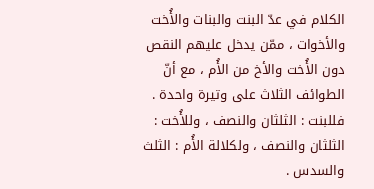الكلام في عدّ البنت والبنات والأُخت والأخوات ، ممّن يدخل عليهم النقص دون الأُخت والأخ من الأُم ، مع أنّ الطوائف الثلاث على وتيرة واحدة .
فللبنت : الثلثان والنصف ، وللأُخت : الثلثان والنصف ، ولكلالة الأُم : الثلث والسدس .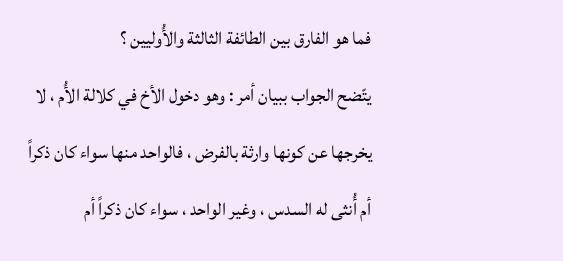فما هو الفارق بين الطائفة الثالثة والأُوليين ؟
يتّضح الجواب ببيان أمر : وهو دخول الأخ في كلالة الأُم ، لا يخرجها عن كونها وارثة بالفرض ، فالواحد منها سواء كان ذكراً أم أُنثى له السدس ، وغير الواحد ، سواء كان ذكراً أم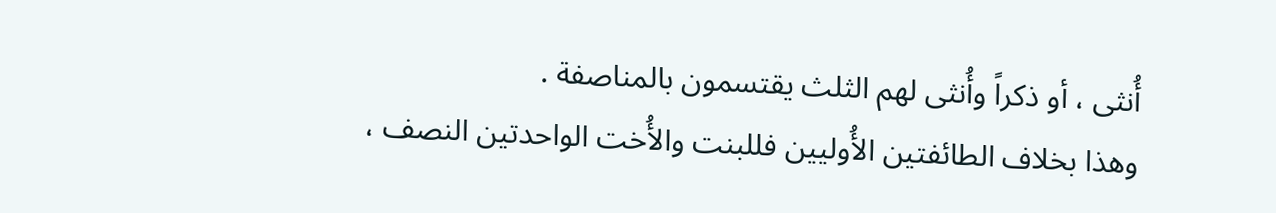أُنثى ، أو ذكراً وأُنثى لهم الثلث يقتسمون بالمناصفة .
وهذا بخلاف الطائفتين الأُوليين فللبنت والأُخت الواحدتين النصف ،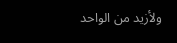ولأزيد من الواحد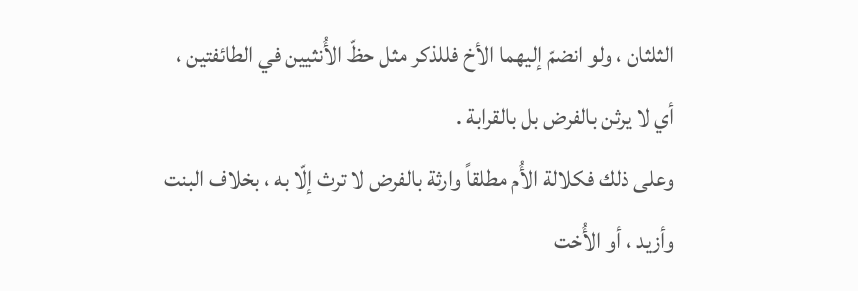الثلثان ، ولو انضمّ إليهما الأخ فللذكر مثل حظّ الأُنثيين في الطائفتين ، أي لا يرثن بالفرض بل بالقرابة .
وعلى ذلك فكلالة الأُم مطلقاً وارثة بالفرض لا ترث إلّا به ، بخلاف البنت وأزيد ، أو الأُخت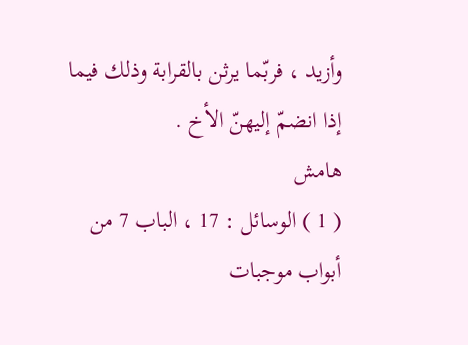وأزيد ، فربّما يرثن بالقرابة وذلك فيما إذا انضمّ إليهنّ الأخ .
هامش
( 1 ) الوسائل : 17 ، الباب 7 من أبواب موجبات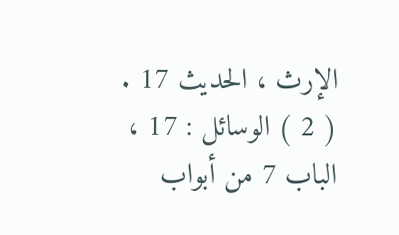الإرث ، الحديث 17 .
( 2 ) الوسائل : 17 ، الباب 7 من أبواب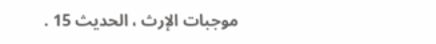موجبات الإرث ، الحديث 15 .